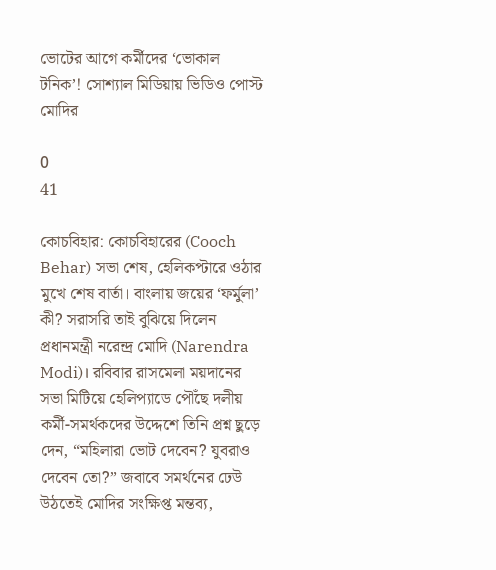ভোটের আগে কর্মীদের ‘ভোকাল টনিক’! সোশ্যাল মিডিয়ায় ভিডিও পোস্ট মোদির

0
41

কোচবিহার: কোচবিহারের (Cooch Behar) সভা শেষ, হেলিকপ্টারে ওঠার মুখে শেষ বার্তা। বাংলায় জয়ের ‘ফর্মুলা’ কী? সরাসরি তাই বুঝিয়ে দিলেন প্রধানমন্ত্রী নরেন্দ্র মোদি (Narendra Modi)। রবিবার রাসমেলা ময়দানের সভা মিটিয়ে হেলিপ্যাডে পৌঁছে দলীয় কর্মী-সমর্থকদের উদ্দেশে তিনি প্রশ্ন ছুড়ে দেন, “মহিলারা ভোট দেবেন? যুবরাও দেবেন তো?” জবাবে সমর্থনের ঢেউ উঠতেই মোদির সংক্ষিপ্ত মন্তব্য,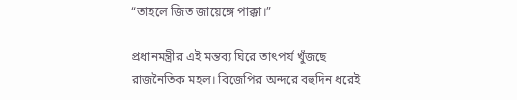“তাহলে জিত জায়েঙ্গে পাক্কা।”

প্রধানমন্ত্রীর এই মন্তব্য ঘিরে তাৎপর্য খুঁজছে রাজনৈতিক মহল। বিজেপির অন্দরে বহুদিন ধরেই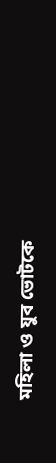মহিলা ও যুব ভোটকে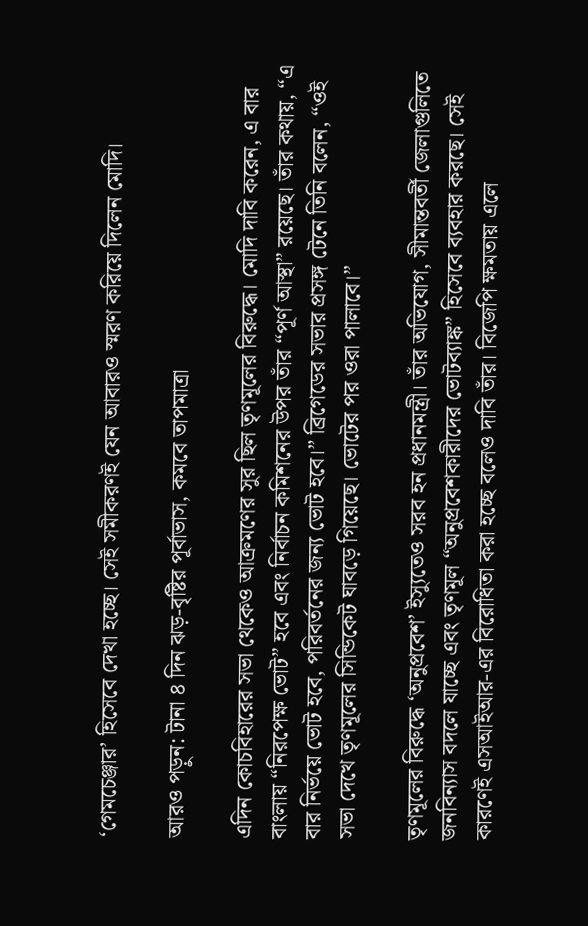‘গেমচেঞ্জার’ হিসেবে দেখা হচ্ছে। সেই সমীকরণই যেন আবারও স্মরণ করিয়ে দিলেন মোদি।

আরও পড়ুন: টানা ৪ দিন ঝড়-বৃষ্টির পূর্বাভাস, কমবে তাপমাত্রা

এদিন কোচবিহারের সভা থেকেও আক্রমণের সুর ছিল তৃণমূলের বিরুদ্ধে। মোদি দাবি করেন, এ বার বাংলায় “নিরপেক্ষ ভোট” হবে এবং নির্বাচন কমিশনের উপর তাঁর “পূর্ণ আস্থা” রয়েছে। তাঁর কথায়, “এ বার নির্ভয়ে ভোট হবে, পরিবর্তনের জন্য ভোট হবে।” ব্রিগেডের সভার প্রসঙ্গ টেনে তিনি বলেন, “ওই সভা দেখে তৃণমূলের সিন্ডিকেট ঘাবড়ে গিয়েছে। ভোটের পর ওরা পালাবে।”

তৃণমূলের বিরুদ্ধে ‘অনুপ্রবেশ’ ইস্যুতেও সরব হন প্রধানমন্ত্রী। তাঁর অভিযোগ, সীমান্তবর্তী জেলাগুলিতে জনবিন্যাস বদলে যাচ্ছে এবং তৃণমূল “অনুপ্রবেশকারীদের ভোটব্যাঙ্ক” হিসেবে ব্যবহার করছে। সেই কারণেই এসআইআর-এর বিরোধিতা করা হচ্ছে বলেও দাবি তাঁর। বিজেপি ক্ষমতায় এলে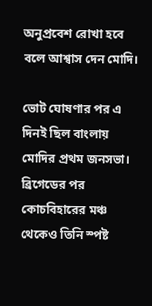অনুপ্রবেশ রোখা হবে বলে আশ্বাস দেন মোদি।

ভোট ঘোষণার পর এ দিনই ছিল বাংলায় মোদির প্রথম জনসভা। ব্রিগেডের পর কোচবিহারের মঞ্চ থেকেও তিনি স্পষ্ট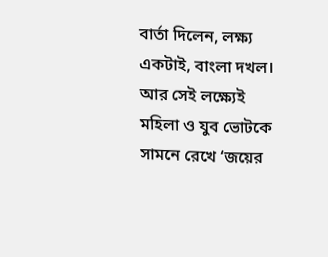বার্তা দিলেন, লক্ষ্য একটাই, বাংলা দখল। আর সেই লক্ষ্যেই মহিলা ও যুব ভোটকে সামনে রেখে ‘জয়ের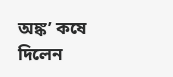অঙ্ক’ কষে দিলেন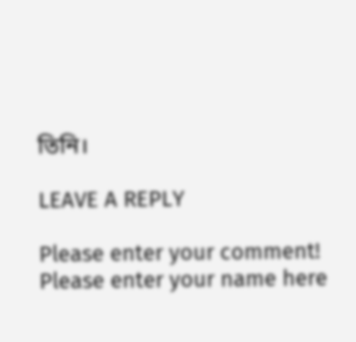তিনি।

LEAVE A REPLY

Please enter your comment!
Please enter your name here